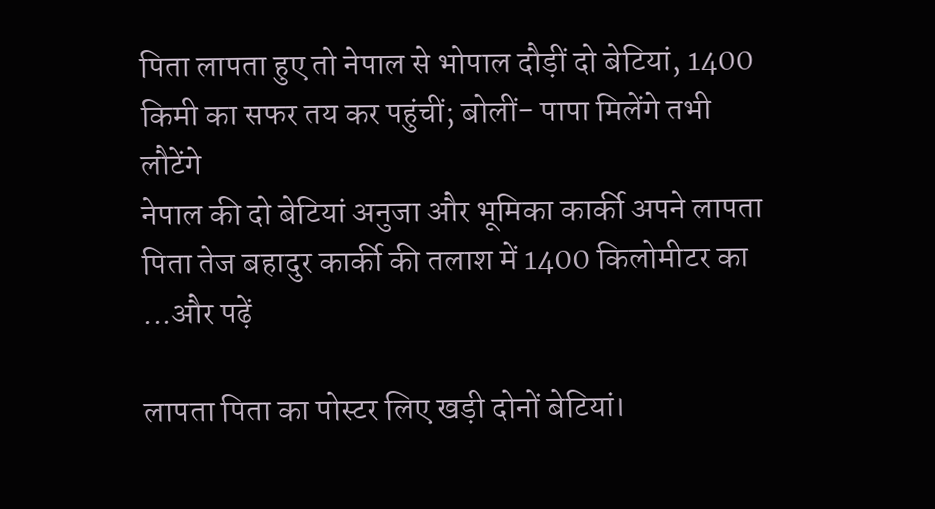पिता लापता हुए तो नेपाल से भोपाल दौड़ीं दो बेटियां, 1400 किमी का सफर तय कर पहुंचीं; बोलीं- पापा मिलेंगे तभी लौटेंगे
नेपाल की दो बेटियां अनुजा और भूमिका कार्की अपने लापता पिता तेज बहादुर कार्की की तलाश में 1400 किलोमीटर का ...और पढ़ें

लापता पिता का पोस्टर लिए खड़ी दोनों बेटियां।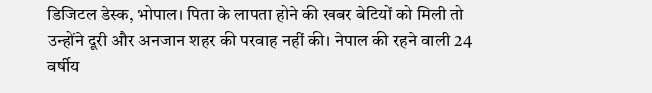डिजिटल डेस्क, भोपाल। पिता के लापता होने की खबर बेटियों को मिली तो उन्होंने दूरी और अनजान शहर की परवाह नहीं की। नेपाल की रहने वाली 24 वर्षीय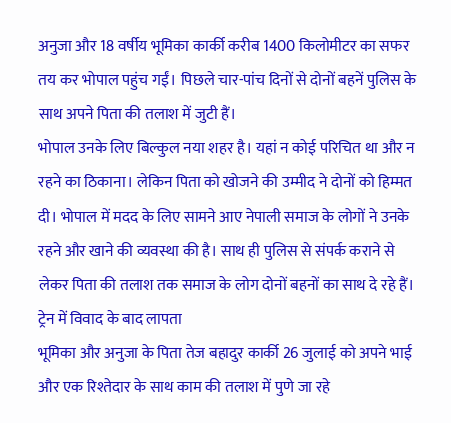अनुजा और 18 वर्षीय भूमिका कार्की करीब 1400 किलोमीटर का सफर तय कर भोपाल पहुंच गईं। पिछले चार-पांच दिनों से दोनों बहनें पुलिस के साथ अपने पिता की तलाश में जुटी हैं।
भोपाल उनके लिए बिल्कुल नया शहर है। यहां न कोई परिचित था और न रहने का ठिकाना। लेकिन पिता को खोजने की उम्मीद ने दोनों को हिम्मत दी। भोपाल में मदद के लिए सामने आए नेपाली समाज के लोगों ने उनके रहने और खाने की व्यवस्था की है। साथ ही पुलिस से संपर्क कराने से लेकर पिता की तलाश तक समाज के लोग दोनों बहनों का साथ दे रहे हैं।
ट्रेन में विवाद के बाद लापता
भूमिका और अनुजा के पिता तेज बहादुर कार्की 26 जुलाई को अपने भाई और एक रिश्तेदार के साथ काम की तलाश में पुणे जा रहे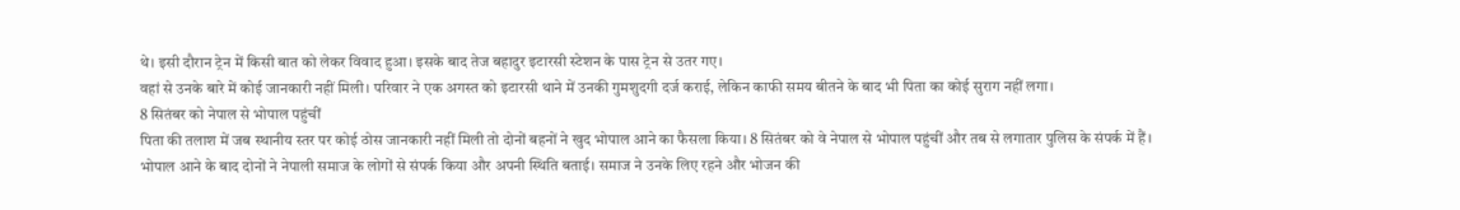थे। इसी दौरान ट्रेन में किसी बात को लेकर विवाद हुआ। इसके बाद तेज बहादुर इटारसी स्टेशन के पास ट्रेन से उतर गए।
वहां से उनके बारे में कोई जानकारी नहीं मिली। परिवार ने एक अगस्त को इटारसी थाने में उनकी गुमशुदगी दर्ज कराई, लेकिन काफी समय बीतने के बाद भी पिता का कोई सुराग नहीं लगा।
8 सितंबर को नेपाल से भोपाल पहुंचीं
पिता की तलाश में जब स्थानीय स्तर पर कोई ठोस जानकारी नहीं मिली तो दोनों बहनों ने खुद भोपाल आने का फैसला किया। 8 सितंबर को वे नेपाल से भोपाल पहुंचीं और तब से लगातार पुलिस के संपर्क में हैं।
भोपाल आने के बाद दोनों ने नेपाली समाज के लोगों से संपर्क किया और अपनी स्थिति बताई। समाज ने उनके लिए रहने और भोजन की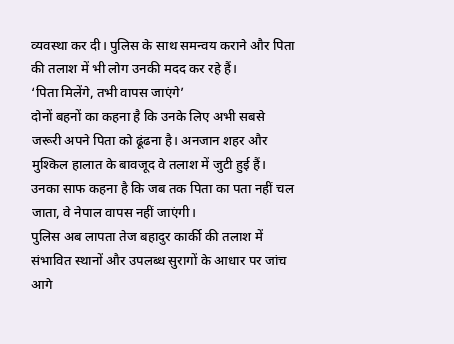व्यवस्था कर दी। पुलिस के साथ समन्वय कराने और पिता की तलाश में भी लोग उनकी मदद कर रहे हैं।
‘पिता मिलेंगे, तभी वापस जाएंगे’
दोनों बहनों का कहना है कि उनके लिए अभी सबसे जरूरी अपने पिता को ढूंढना है। अनजान शहर और मुश्किल हालात के बावजूद वे तलाश में जुटी हुई हैं। उनका साफ कहना है कि जब तक पिता का पता नहीं चल जाता, वे नेपाल वापस नहीं जाएंगी।
पुलिस अब लापता तेज बहादुर कार्की की तलाश में संभावित स्थानों और उपलब्ध सुरागों के आधार पर जांच आगे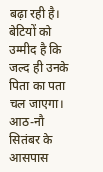बढ़ा रही है। बेटियों को उम्मीद है कि जल्द ही उनके पिता का पता चल जाएगा।
आठ-नौ सितंबर के आसपास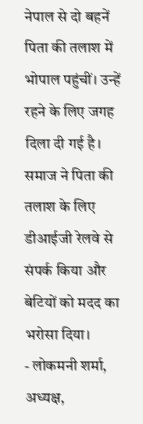नेपाल से दो बहनें पिता की तलाश में भोपाल पहुंचीं। उन्हें रहने के लिए जगह दिला दी गई है। समाज ने पिता की तलाश के लिए डीआईजी रेलवे से संपर्क किया और बेटियों को मदद का भरोसा दिया।
- लोकमनी शर्मा, अध्यक्ष,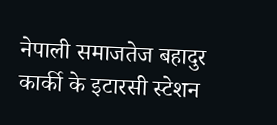नेपाली समाजतेज बहादुर कार्की के इटारसी स्टेशन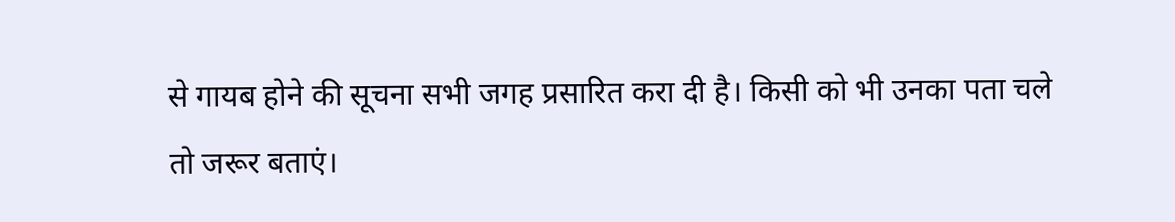से गायब होने की सूचना सभी जगह प्रसारित करा दी है। किसी को भी उनका पता चले तो जरूर बताएं।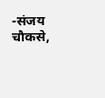-संजय चौकसे,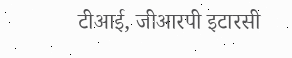टीआई, जीआरपी इटारसी